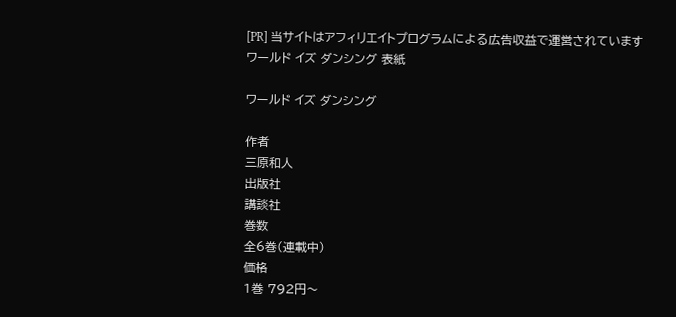[PR] 当サイトはアフィリエイトプログラムによる広告収益で運営されています
ワールド イズ ダンシング 表紙

ワールド イズ ダンシング

作者
三原和人
出版社
講談社
巻数
全6巻(連載中)
価格
1巻 792円〜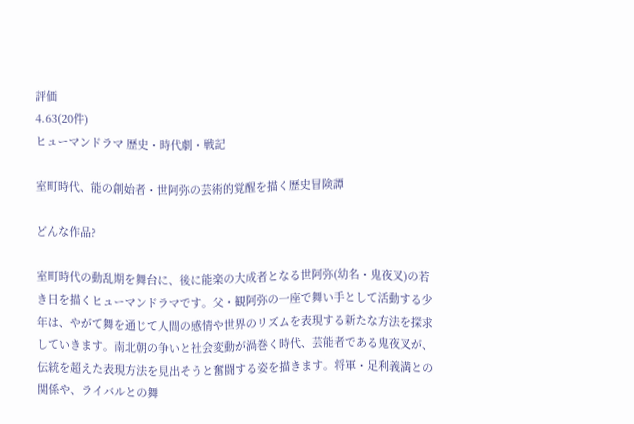評価
4.63(20件)
ヒューマンドラマ 歴史・時代劇・戦記

室町時代、能の創始者・世阿弥の芸術的覚醒を描く歴史冒険譚

どんな作品?

室町時代の動乱期を舞台に、後に能楽の大成者となる世阿弥(幼名・鬼夜叉)の若き日を描くヒューマンドラマです。父・観阿弥の一座で舞い手として活動する少年は、やがて舞を通じて人間の感情や世界のリズムを表現する新たな方法を探求していきます。南北朝の争いと社会変動が渦巻く時代、芸能者である鬼夜叉が、伝統を超えた表現方法を見出そうと奮闘する姿を描きます。将軍・足利義満との関係や、ライバルとの舞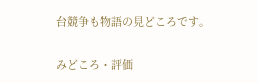台競争も物語の見どころです。

みどころ・評価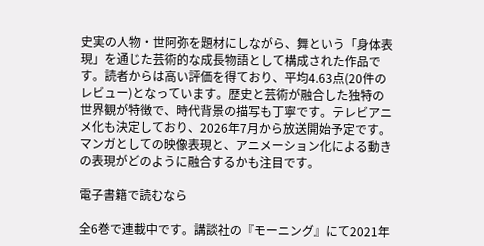史実の人物・世阿弥を題材にしながら、舞という「身体表現」を通じた芸術的な成長物語として構成された作品です。読者からは高い評価を得ており、平均4.63点(20件のレビュー)となっています。歴史と芸術が融合した独特の世界観が特徴で、時代背景の描写も丁寧です。テレビアニメ化も決定しており、2026年7月から放送開始予定です。マンガとしての映像表現と、アニメーション化による動きの表現がどのように融合するかも注目です。

電子書籍で読むなら

全6巻で連載中です。講談社の『モーニング』にて2021年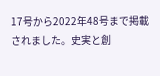17号から2022年48号まで掲載されました。史実と創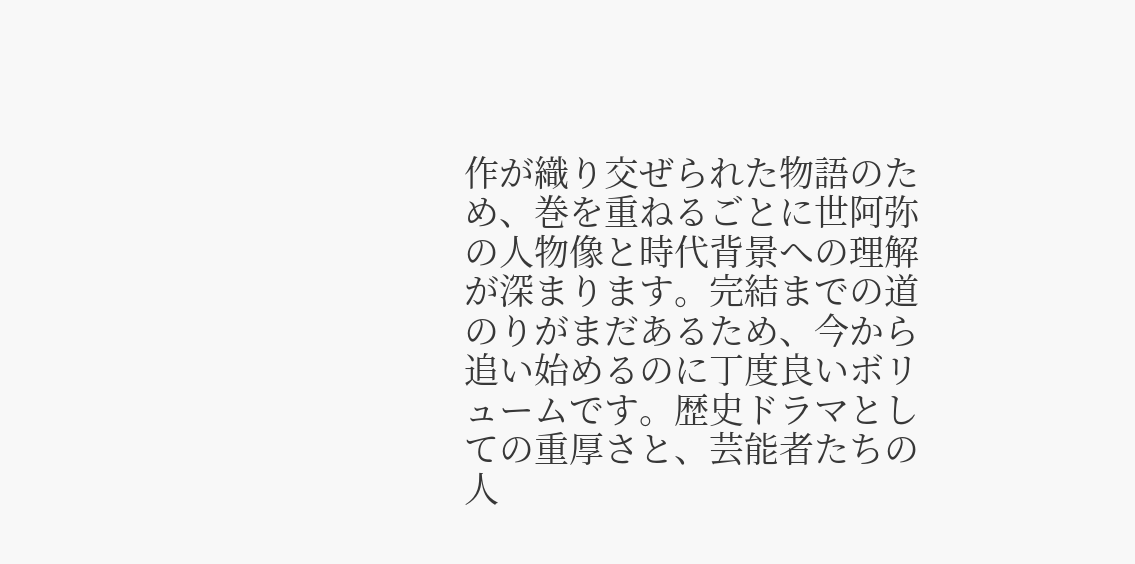作が織り交ぜられた物語のため、巻を重ねるごとに世阿弥の人物像と時代背景への理解が深まります。完結までの道のりがまだあるため、今から追い始めるのに丁度良いボリュームです。歴史ドラマとしての重厚さと、芸能者たちの人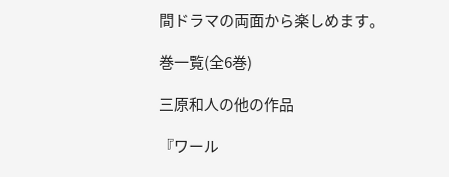間ドラマの両面から楽しめます。

巻一覧(全6巻)

三原和人の他の作品

『ワール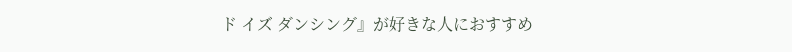ド イズ ダンシング』が好きな人におすすめ